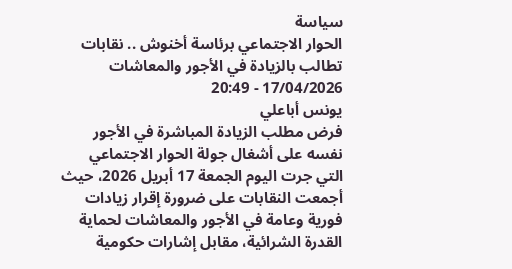سياسة
الحوار الاجتماعي برئاسة أخنوش .. نقابات تطالب بالزيادة في الأجور والمعاشات
17/04/2026 - 20:49
يونس أباعلي
فرض مطلب الزيادة المباشرة في الأجور نفسه على أشغال جولة الحوار الاجتماعي التي جرت اليوم الجمعة 17 أبريل 2026، حيث أجمعت النقابات على ضرورة إقرار زيادات فورية وعامة في الأجور والمعاشات لحماية القدرة الشرائية، مقابل إشارات حكومية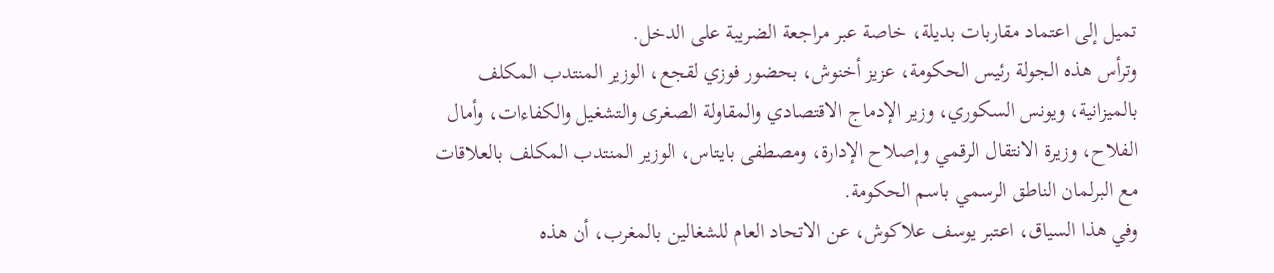تميل إلى اعتماد مقاربات بديلة، خاصة عبر مراجعة الضريبة على الدخل.
وترأس هذه الجولة رئيس الحكومة، عزيز أخنوش، بحضور فوزي لقجع، الوزير المنتدب المكلف بالميزانية، ويونس السكوري، وزير الإدماج الاقتصادي والمقاولة الصغرى والتشغيل والكفاءات، وأمال الفلاح، وزيرة الانتقال الرقمي وإصلاح الإدارة، ومصطفى بايتاس، الوزير المنتدب المكلف بالعلاقات مع البرلمان الناطق الرسمي باسم الحكومة.
وفي هذا السياق، اعتبر يوسف علاكوش، عن الاتحاد العام للشغالين بالمغرب، أن هذه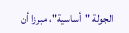الجولة "أساسية"، مبرزا أن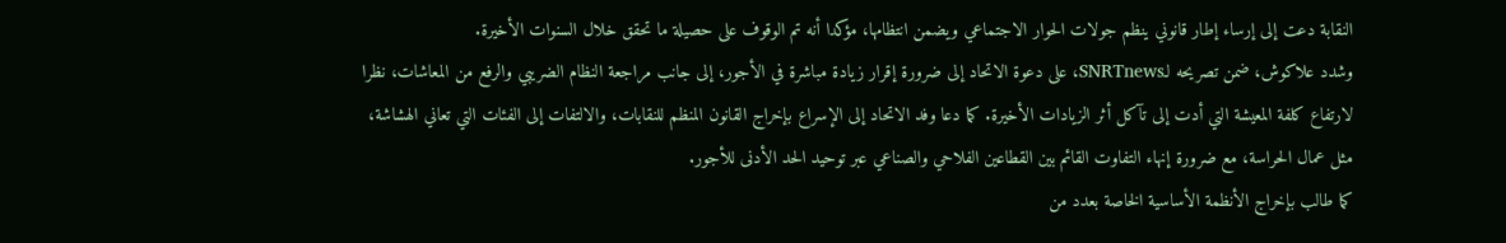النقابة دعت إلى إرساء إطار قانوني ينظم جولات الحوار الاجتماعي ويضمن انتظامها، مؤكدا أنه تم الوقوف على حصيلة ما تحقق خلال السنوات الأخيرة.
وشدد علاكوش، ضمن تصريحه لـSNRTnews، على دعوة الاتحاد إلى ضرورة إقرار زيادة مباشرة في الأجور، إلى جانب مراجعة النظام الضريبي والرفع من المعاشات، نظرا لارتفاع كلفة المعيشة التي أدت إلى تآكل أثر الزيادات الأخيرة. كما دعا وفد الاتحاد إلى الإسراع بإخراج القانون المنظم للنقابات، والالتفات إلى الفئات التي تعاني الهشاشة، مثل عمال الحراسة، مع ضرورة إنهاء التفاوت القائم بين القطاعين الفلاحي والصناعي عبر توحيد الحد الأدنى للأجور.
كما طالب بإخراج الأنظمة الأساسية الخاصة بعدد من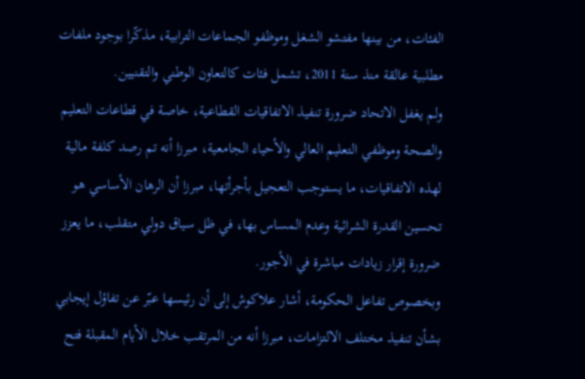الفئات، من بينها مفتشو الشغل وموظفو الجماعات الترابية، مذكّرا بوجود ملفات مطلبية عالقة منذ سنة 2011، تشمل فئات كالتعاون الوطني والتقنيين.
ولم يغفل الاتحاد ضرورة تنفيذ الاتفاقيات القطاعية، خاصة في قطاعات التعليم والصحة وموظفي التعليم العالي والأحياء الجامعية، مبرزا أنه تم رصد كلفة مالية لهذه الاتفاقيات، ما يستوجب التعجيل بأجرأتها، مبرزا أن الرهان الأساسي هو تحسين القدرة الشرائية وعدم المساس بها، في ظل سياق دولي متقلب، ما يعزز ضرورة إقرار زيادات مباشرة في الأجور.
وبخصوص تفاعل الحكومة، أشار علاكوش إلى أن رئيسها عبّر عن تفاؤل إيجابي بشأن تنفيذ مختلف الالتزامات، مبرزا أنه من المرتقب خلال الأيام المقبلة فتح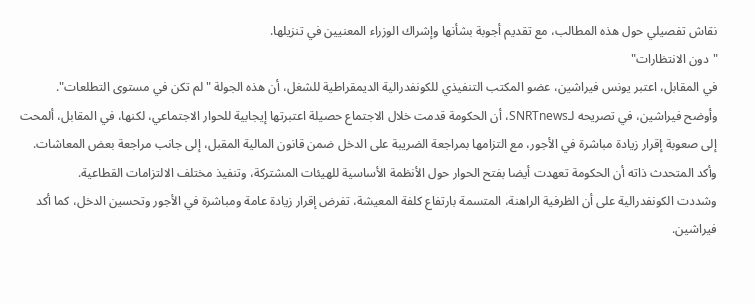نقاش تفصيلي حول هذه المطالب، مع تقديم أجوبة بشأنها وإشراك الوزراء المعنيين في تنزيلها.
"دون الانتظارات"
في المقابل، اعتبر يونس فيراشين، عضو المكتب التنفيذي للكونفدرالية الديمقراطية للشغل، أن هذه الجولة "لم تكن في مستوى التطلعات".
وأوضح فيراشين، في تصريحه لـSNRTnews، أن الحكومة قدمت خلال الاجتماع حصيلة اعتبرتها إيجابية للحوار الاجتماعي، لكنها، في المقابل، ألمحت إلى صعوبة إقرار زيادة مباشرة في الأجور، مع التزامها بمراجعة الضريبة على الدخل ضمن قانون المالية المقبل، إلى جانب مراجعة بعض المعاشات.
وأكد المتحدث ذاته أن الحكومة تعهدت أيضا بفتح الحوار حول الأنظمة الأساسية للهيئات المشتركة، وتنفيذ مختلف الالتزامات القطاعية.
وشددت الكونفدرالية على أن الظرفية الراهنة، المتسمة بارتفاع كلفة المعيشة، تفرض إقرار زيادة عامة ومباشرة في الأجور وتحسين الدخل، كما أكد فيراشين.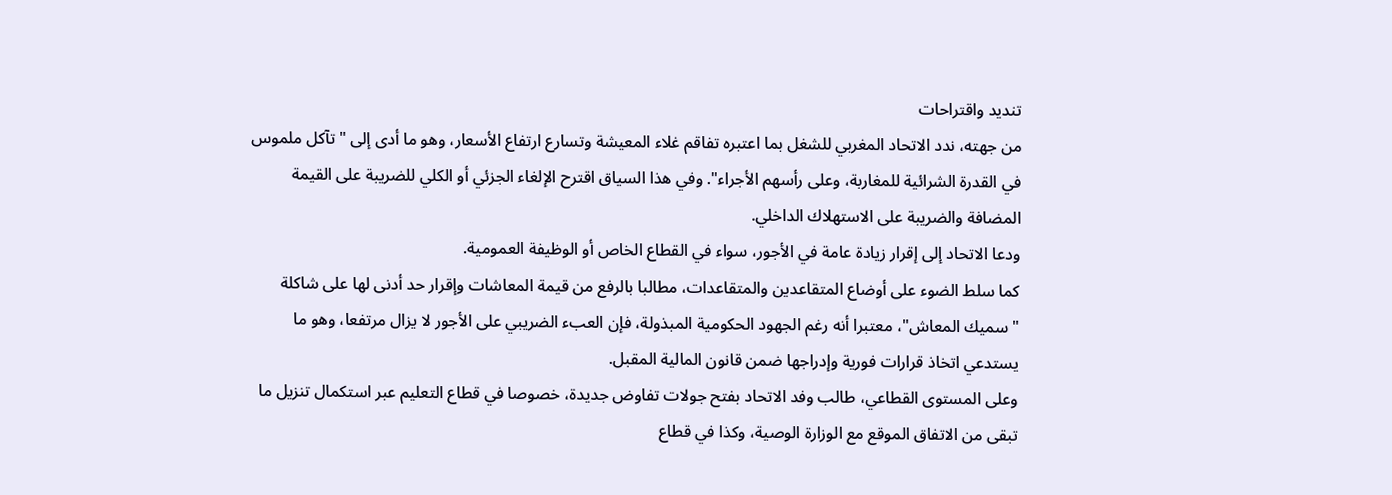تنديد واقتراحات
من جهته، ندد الاتحاد المغربي للشغل بما اعتبره تفاقم غلاء المعيشة وتسارع ارتفاع الأسعار، وهو ما أدى إلى "تآكل ملموس في القدرة الشرائية للمغاربة، وعلى رأسهم الأجراء". وفي هذا السياق اقترح الإلغاء الجزئي أو الكلي للضريبة على القيمة المضافة والضريبة على الاستهلاك الداخلي.
ودعا الاتحاد إلى إقرار زيادة عامة في الأجور، سواء في القطاع الخاص أو الوظيفة العمومية.
كما سلط الضوء على أوضاع المتقاعدين والمتقاعدات، مطالبا بالرفع من قيمة المعاشات وإقرار حد أدنى لها على شاكلة "سميك المعاش"، معتبرا أنه رغم الجهود الحكومية المبذولة، فإن العبء الضريبي على الأجور لا يزال مرتفعا، وهو ما يستدعي اتخاذ قرارات فورية وإدراجها ضمن قانون المالية المقبل.
وعلى المستوى القطاعي، طالب وفد الاتحاد بفتح جولات تفاوض جديدة، خصوصا في قطاع التعليم عبر استكمال تنزيل ما تبقى من الاتفاق الموقع مع الوزارة الوصية، وكذا في قطاع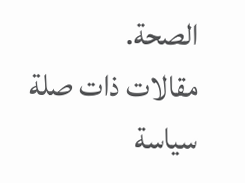الصحة.
مقالات ذات صلة
سياسة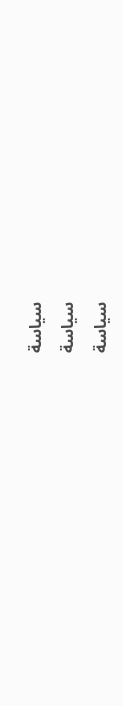سياسة
سياسة
سياسة